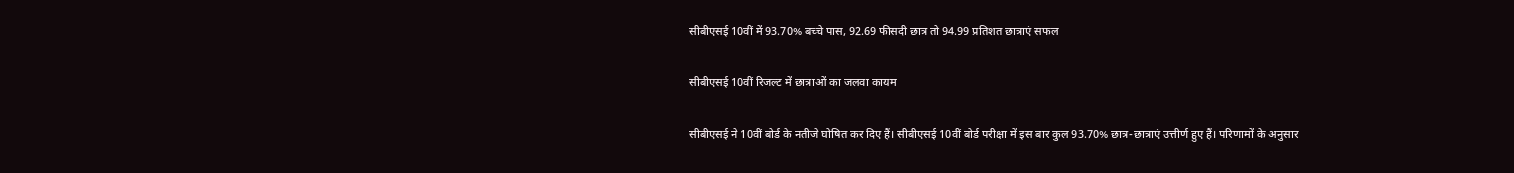सीबीएसई 10वीं में 93.70% बच्चे पास, 92.69 फीसदी छात्र तो 94.99 प्रतिशत छात्राएं सफल

सीबीएसई 10वीं रिजल्ट में छात्राओं का जलवा कायम

सीबीएसई ने 10वीं बोर्ड के नतीजे घोषित कर दिए हैं। सीबीएसई 10वीं बोर्ड परीक्षा में इस बार कुल 93.70% छात्र-छात्राएं उत्तीर्ण हुए हैं। परिणामों के अनुसार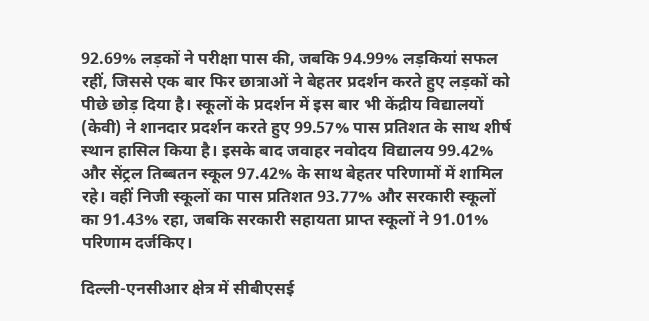92.69% लड़कों ने परीक्षा पास की, जबकि 94.99% लड़कियां सफल रहीं, जिससे एक बार फिर छात्राओं ने बेहतर प्रदर्शन करते हुए लड़कों को पीछे छोड़ दिया है। स्कूलों के प्रदर्शन में इस बार भी केंद्रीय विद्यालयों (केवी) ने शानदार प्रदर्शन करते हुए 99.57% पास प्रतिशत के साथ शीर्ष स्थान हासिल किया है। इसके बाद जवाहर नवोदय विद्यालय 99.42% और सेंट्रल तिब्बतन स्कूल 97.42% के साथ बेहतर परिणामों में शामिल रहे। वहीं निजी स्कूलों का पास प्रतिशत 93.77% और सरकारी स्कूलों का 91.43% रहा, जबकि सरकारी सहायता प्राप्त स्कूलों ने 91.01% परिणाम दर्जकिए।

दिल्ली-एनसीआर क्षेत्र में सीबीएसई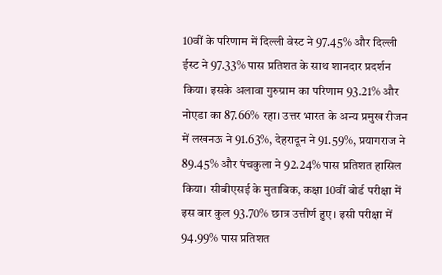10वीं के परिणाम में दिल्ली वेस्ट ने 97.45% और दिल्ली ईस्ट ने 97.33% पास प्रतिशत के साथ शानदार प्रदर्शन किया। इसके अलावा गुरुग्राम का परिणाम 93.21% और नोएडा का 87.66% रहा। उत्तर भारत के अन्य प्रमुख रीजन में लखनऊ ने 91.63%, देहरादून ने 91.59%, प्रयागराज ने 89.45% और पंचकुला ने 92.24% पास प्रतिशत हासिल किया। सीबीएसई के मुताबिक, कक्षा 10वीं बोर्ड परीक्षा में इस बार कुल 93.70% छात्र उत्तीर्ण हुए। इसी परीक्षा में 94.99% पास प्रतिशत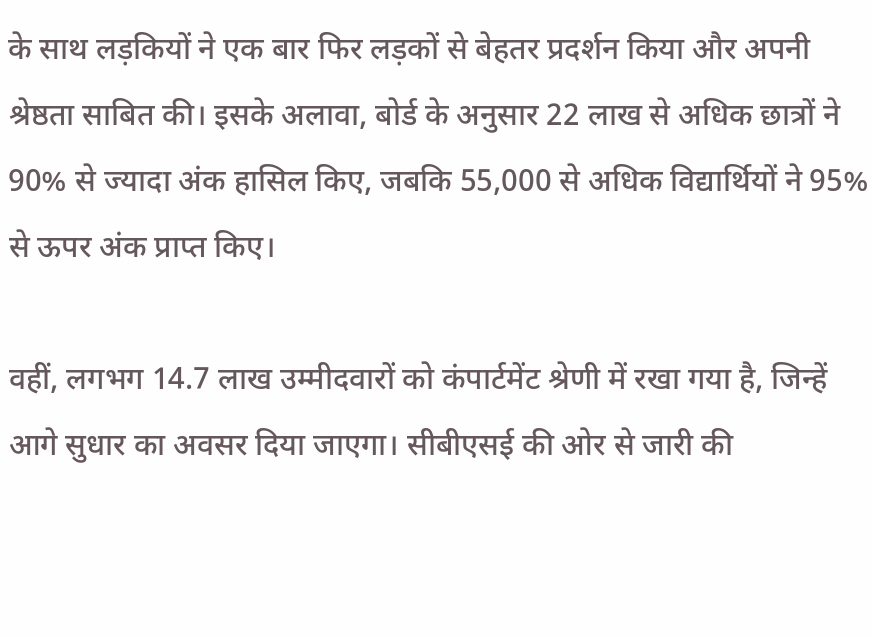के साथ लड़कियों ने एक बार फिर लड़कों से बेहतर प्रदर्शन किया और अपनी श्रेष्ठता साबित की। इसके अलावा, बोर्ड के अनुसार 22 लाख से अधिक छात्रों ने 90% से ज्यादा अंक हासिल किए, जबकि 55,000 से अधिक विद्यार्थियों ने 95% से ऊपर अंक प्राप्त किए।

वहीं, लगभग 14.7 लाख उम्मीदवारों को कंपार्टमेंट श्रेणी में रखा गया है, जिन्हें आगे सुधार का अवसर दिया जाएगा। सीबीएसई की ओर से जारी की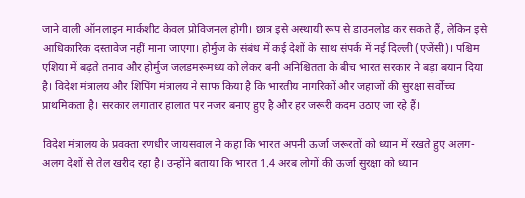जाने वाली ऑनलाइन मार्कशीट केवल प्रोविजनल होगी। छात्र इसे अस्थायी रूप से डाउनलोड कर सकते हैं, लेकिन इसे आधिकारिक दस्तावेज नहीं माना जाएगा। होर्मुज के संबंध में कई देशों के साथ संपर्क में नई दिल्ली (एजेंसी)। पश्चिम एशिया में बढ़ते तनाव और होर्मुज जलडमरूमध्य को लेकर बनी अनिश्चितता के बीच भारत सरकार ने बड़ा बयान दिया है। विदेश मंत्रालय और शिपिंग मंत्रालय ने साफ किया है कि भारतीय नागरिकों और जहाजों की सुरक्षा सर्वोच्च प्राथमिकता है। सरकार लगातार हालात पर नजर बनाए हुए है और हर जरूरी कदम उठाए जा रहे हैं।

विदेश मंत्रालय के प्रवक्ता रणधीर जायसवाल ने कहा कि भारत अपनी ऊर्जा जरूरतों को ध्यान में रखते हुए अलग-अलग देशों से तेल खरीद रहा है। उन्होंने बताया कि भारत 1.4 अरब लोगों की ऊर्जा सुरक्षा को ध्यान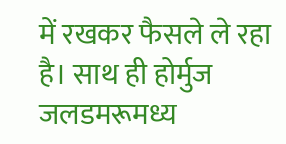में रखकर फैसले ले रहा है। साथ ही होर्मुज जलडमरूमध्य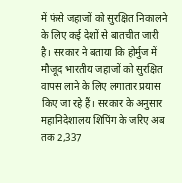में फंसे जहाजों को सुरक्षित निकालने के लिए कई देशों से बातचीत जारी है। सरकार ने बताया कि होर्मुज में मौजूद भारतीय जहाजों को सुरक्षित वापस लाने के लिए लगातार प्रयास किए जा रहे हैं। सरकार के अनुसार महानिदेशालय शिपिंग के जरिए अब तक 2,337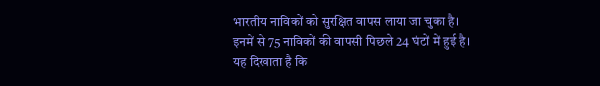भारतीय नाविकों को सुरक्षित वापस लाया जा चुका है। इनमें से 75 नाविकों की वापसी पिछले 24 घंटों में हुई है। यह दिखाता है कि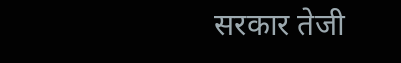सरकार तेजी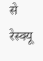से रेस्क्यू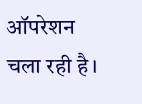ऑपरेशन चला रही है।